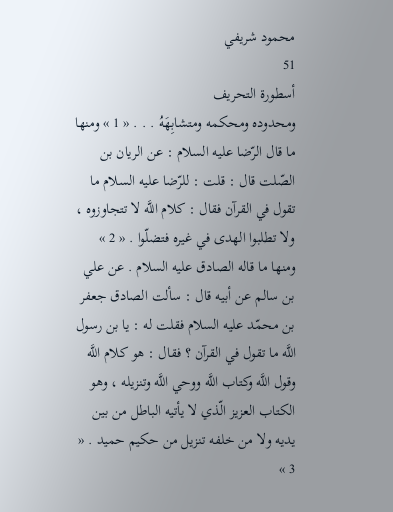محمود شريفي
51
أسطورة التحريف
ومحدوده ومحكمه ومتشابِهَهُ . . . « 1 » ومنها ما قال الرّضا عليه السلام : عن الريان بن الصّلت قال : قلت : للرّضا عليه السلام ما تقول في القرآن فقال : كلام اللَّه لا تتجاوزوه ، ولا تطلبوا الهدى في غيره فتضلّوا . « 2 » ومنها ما قاله الصادق عليه السلام . عن علي بن سالم عن أبيه قال : سألت الصادق جعفر بن محمّد عليه السلام فقلت له : يا بن رسول اللَّه ما تقول في القرآن ؟ فقال : هو كلام اللَّه وقول اللَّه وكتاب اللَّه ووحي اللَّه وتنزيله ، وهو الكتاب العزيز الّذي لا يأتيه الباطل من بين يديه ولا من خلفه تنزيل من حكيم حميد . « 3 »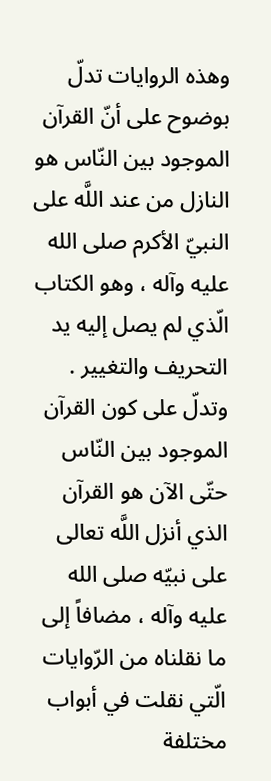وهذه الروايات تدلّ بوضوح على أنّ القرآن الموجود بين النّاس هو النازل من عند اللَّه على النبيّ الأكرم صلى الله عليه وآله ، وهو الكتاب الّذي لم يصل إليه يد التحريف والتغيير . وتدلّ على كون القرآن الموجود بين النّاس حتّى الآن هو القرآن الذي أنزل اللَّه تعالى على نبيّه صلى الله عليه وآله ، مضافاً إلى ما نقلناه من الرّوايات الّتي نقلت في أبواب مختلفة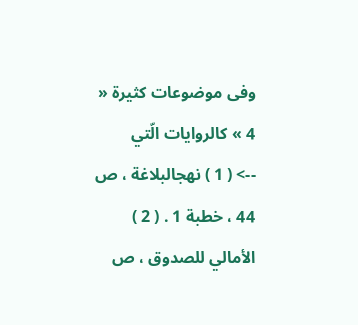وفى موضوعات كثيرة « 4 » كالروايات الّتي
--> ( 1 ) نهجالبلاغة ، ص 44 ، خطبة 1 . ( 2 ) الأمالي للصدوق ، ص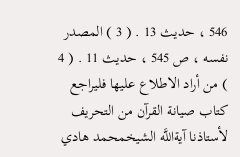546 ، حديث 13 . ( 3 ) المصدر نفسه ، ص 545 ، حديث 11 . ( 4 ) من أراد الاطلاع عليها فليراجع كتاب صيانة القرآن من التحريف لأستاذنا آيةاللَّه الشيخمحمد هادي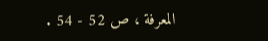المعرفة ، ص 52 - 54 .